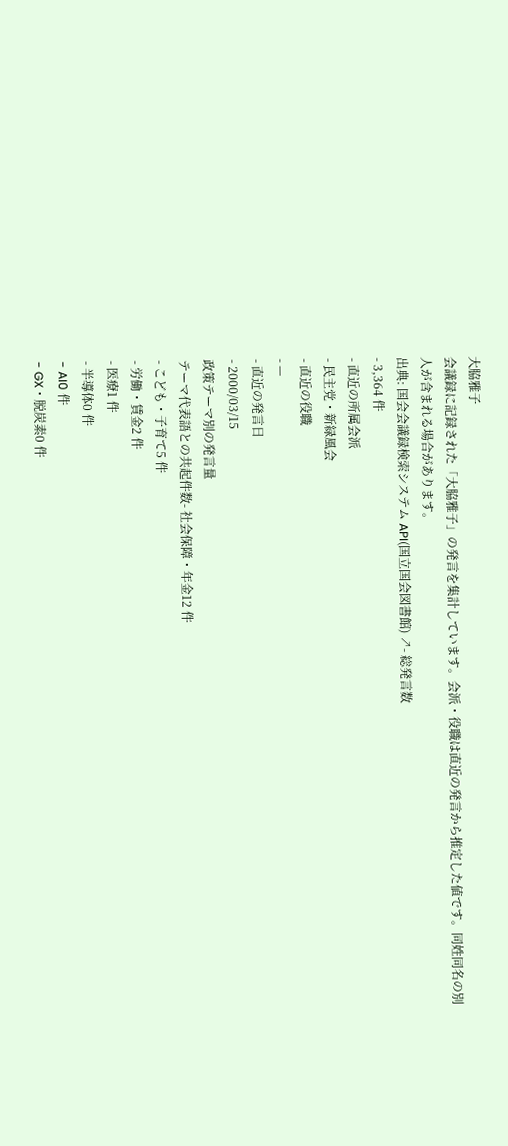大脇雅子
会議録に記録された「大脇雅子」の発言を集計しています。会派・役職は直近の発言から推定した値です。同姓同名の別人が含まれる場合があります。
出典: 国会会議録検索システム API(国立国会図書館) ↗- 総発言数
- 3,364 件
- 直近の所属会派
- 民主党・新緑風会
- 直近の役職
- —
- 直近の発言日
- 2000/03/15
政策テーマ別の発言量
テーマ代表語との共起件数- 社会保障・年金12 件
- こども・子育て5 件
- 労働・賃金2 件
- 医療1 件
- 半導体0 件
- AI0 件
- GX・脱炭素0 件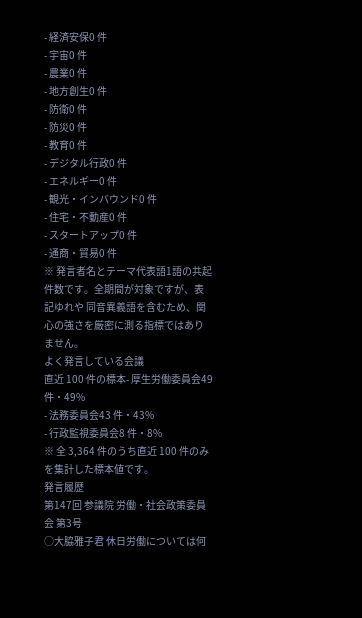- 経済安保0 件
- 宇宙0 件
- 農業0 件
- 地方創生0 件
- 防衛0 件
- 防災0 件
- 教育0 件
- デジタル行政0 件
- エネルギー0 件
- 観光・インバウンド0 件
- 住宅・不動産0 件
- スタートアップ0 件
- 通商・貿易0 件
※ 発言者名とテーマ代表語1語の共起件数です。全期間が対象ですが、表記ゆれや 同音異義語を含むため、関心の強さを厳密に測る指標ではありません。
よく発言している会議
直近 100 件の標本- 厚生労働委員会49 件・49%
- 法務委員会43 件・43%
- 行政監視委員会8 件・8%
※ 全 3,364 件のうち直近 100 件のみを集計した標本値です。
発言履歴
第147回 参議院 労働・社会政策委員会 第3号
○大脇雅子君 休日労働については何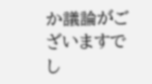か議論がございますでし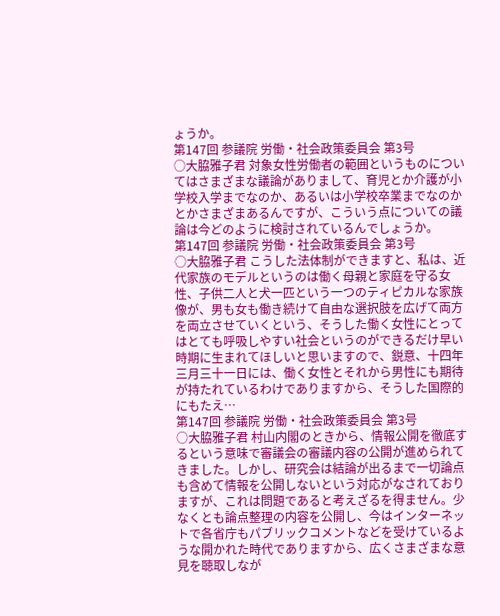ょうか。
第147回 参議院 労働・社会政策委員会 第3号
○大脇雅子君 対象女性労働者の範囲というものについてはさまざまな議論がありまして、育児とか介護が小学校入学までなのか、あるいは小学校卒業までなのかとかさまざまあるんですが、こういう点についての議論は今どのように検討されているんでしょうか。
第147回 参議院 労働・社会政策委員会 第3号
○大脇雅子君 こうした法体制ができますと、私は、近代家族のモデルというのは働く母親と家庭を守る女性、子供二人と犬一匹という一つのティピカルな家族像が、男も女も働き続けて自由な選択肢を広げて両方を両立させていくという、そうした働く女性にとってはとても呼吸しやすい社会というのができるだけ早い時期に生まれてほしいと思いますので、鋭意、十四年三月三十一日には、働く女性とそれから男性にも期待が持たれているわけでありますから、そうした国際的にもたえ…
第147回 参議院 労働・社会政策委員会 第3号
○大脇雅子君 村山内閣のときから、情報公開を徹底するという意味で審議会の審議内容の公開が進められてきました。しかし、研究会は結論が出るまで一切論点も含めて情報を公開しないという対応がなされておりますが、これは問題であると考えざるを得ません。少なくとも論点整理の内容を公開し、今はインターネットで各省庁もパブリックコメントなどを受けているような開かれた時代でありますから、広くさまざまな意見を聴取しなが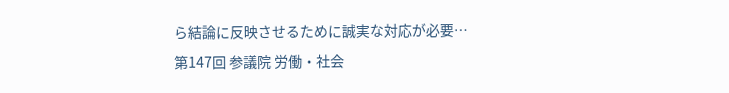ら結論に反映させるために誠実な対応が必要…
第147回 参議院 労働・社会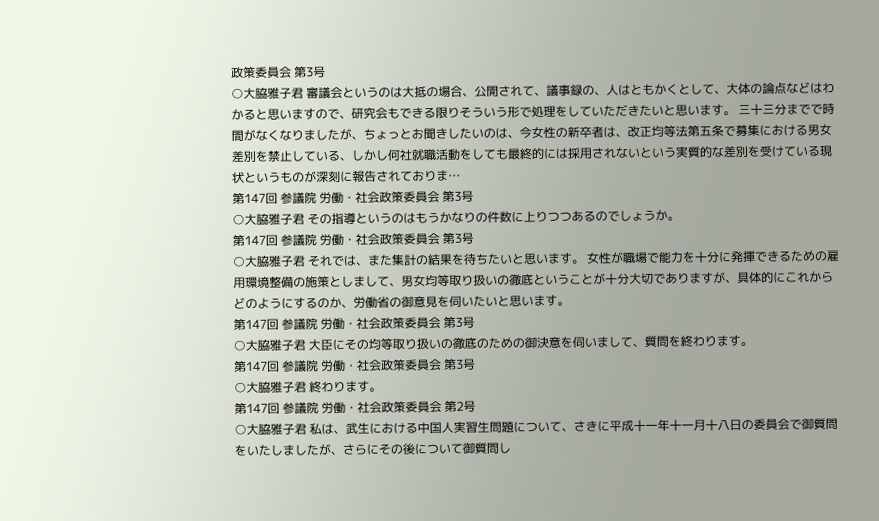政策委員会 第3号
○大脇雅子君 審議会というのは大抵の場合、公開されて、議事録の、人はともかくとして、大体の論点などはわかると思いますので、研究会もできる限りそういう形で処理をしていただきたいと思います。 三十三分までで時間がなくなりましたが、ちょっとお聞きしたいのは、今女性の新卒者は、改正均等法第五条で募集における男女差別を禁止している、しかし何社就職活動をしても最終的には採用されないという実質的な差別を受けている現状というものが深刻に報告されておりま…
第147回 参議院 労働・社会政策委員会 第3号
○大脇雅子君 その指導というのはもうかなりの件数に上りつつあるのでしょうか。
第147回 参議院 労働・社会政策委員会 第3号
○大脇雅子君 それでは、また集計の結果を待ちたいと思います。 女性が職場で能力を十分に発揮できるための雇用環境整備の施策としまして、男女均等取り扱いの徹底ということが十分大切でありますが、具体的にこれからどのようにするのか、労働省の御意見を伺いたいと思います。
第147回 参議院 労働・社会政策委員会 第3号
○大脇雅子君 大臣にその均等取り扱いの徹底のための御決意を伺いまして、質問を終わります。
第147回 参議院 労働・社会政策委員会 第3号
○大脇雅子君 終わります。
第147回 参議院 労働・社会政策委員会 第2号
○大脇雅子君 私は、武生における中国人実習生問題について、さきに平成十一年十一月十八日の委員会で御質問をいたしましたが、さらにその後について御質問し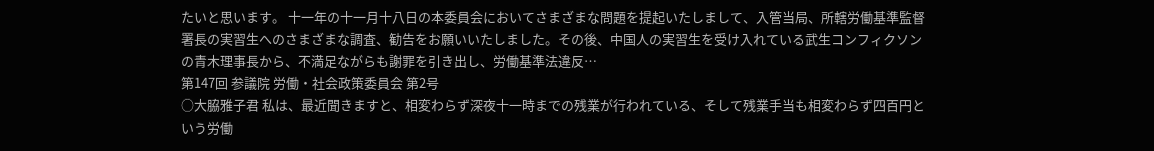たいと思います。 十一年の十一月十八日の本委員会においてさまざまな問題を提起いたしまして、入管当局、所轄労働基準監督署長の実習生へのさまざまな調査、勧告をお願いいたしました。その後、中国人の実習生を受け入れている武生コンフィクソンの青木理事長から、不満足ながらも謝罪を引き出し、労働基準法違反…
第147回 参議院 労働・社会政策委員会 第2号
○大脇雅子君 私は、最近聞きますと、相変わらず深夜十一時までの残業が行われている、そして残業手当も相変わらず四百円という労働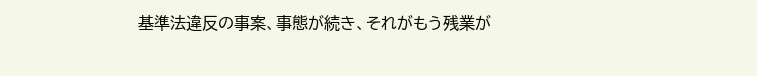基準法違反の事案、事態が続き、それがもう残業が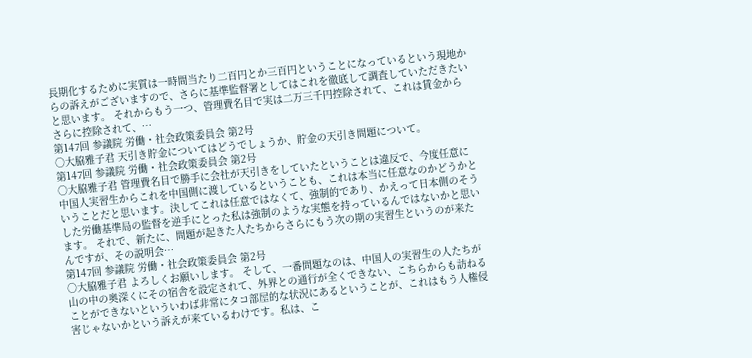長期化するために実質は一時間当たり二百円とか三百円ということになっているという現地からの訴えがございますので、さらに基準監督署としてはこれを徹底して調査していただきたいと思います。 それからもう一つ、管理費名目で実は二万三千円控除されて、これは賃金からさらに控除されて、…
第147回 参議院 労働・社会政策委員会 第2号
○大脇雅子君 天引き貯金についてはどうでしょうか、貯金の天引き問題について。
第147回 参議院 労働・社会政策委員会 第2号
○大脇雅子君 管理費名目で勝手に会社が天引きをしていたということは違反で、今度任意に中国人実習生からこれを中国側に渡しているということも、これは本当に任意なのかどうかということだと思います。決してこれは任意ではなくて、強制的であり、かえって日本側のそうした労働基準局の監督を逆手にとった私は強制のような実態を持っているんではないかと思います。 それで、新たに、問題が起きた人たちからさらにもう次の期の実習生というのが来たんですが、その説明会…
第147回 参議院 労働・社会政策委員会 第2号
○大脇雅子君 よろしくお願いします。 そして、一番問題なのは、中国人の実習生の人たちが山の中の奥深くにその宿舎を設定されて、外界との通行が全くできない、こちらからも訪ねることができないといういわば非常にタコ部屋的な状況にあるということが、これはもう人権侵害じゃないかという訴えが来ているわけです。私は、こ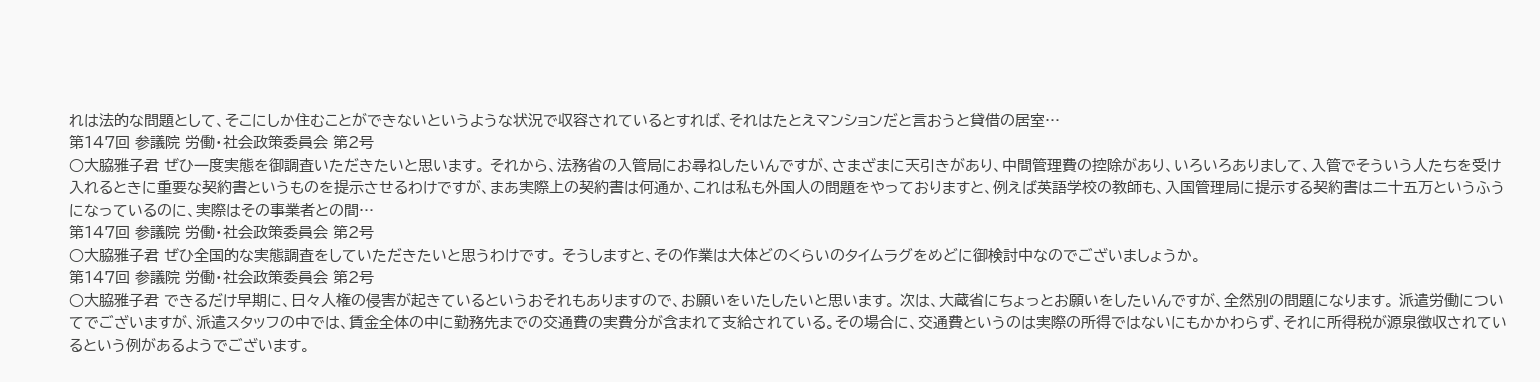れは法的な問題として、そこにしか住むことができないというような状況で収容されているとすれば、それはたとえマンションだと言おうと貸借の居室…
第147回 参議院 労働・社会政策委員会 第2号
○大脇雅子君 ぜひ一度実態を御調査いただきたいと思います。 それから、法務省の入管局にお尋ねしたいんですが、さまざまに天引きがあり、中間管理費の控除があり、いろいろありまして、入管でそういう人たちを受け入れるときに重要な契約書というものを提示させるわけですが、まあ実際上の契約書は何通か、これは私も外国人の問題をやっておりますと、例えば英語学校の教師も、入国管理局に提示する契約書は二十五万というふうになっているのに、実際はその事業者との間…
第147回 参議院 労働・社会政策委員会 第2号
○大脇雅子君 ぜひ全国的な実態調査をしていただきたいと思うわけです。 そうしますと、その作業は大体どのくらいのタイムラグをめどに御検討中なのでございましょうか。
第147回 参議院 労働・社会政策委員会 第2号
○大脇雅子君 できるだけ早期に、日々人権の侵害が起きているというおそれもありますので、お願いをいたしたいと思います。 次は、大蔵省にちょっとお願いをしたいんですが、全然別の問題になります。 派遣労働についてでございますが、派遣スタッフの中では、賃金全体の中に勤務先までの交通費の実費分が含まれて支給されている。その場合に、交通費というのは実際の所得ではないにもかかわらず、それに所得税が源泉徴収されているという例があるようでございます。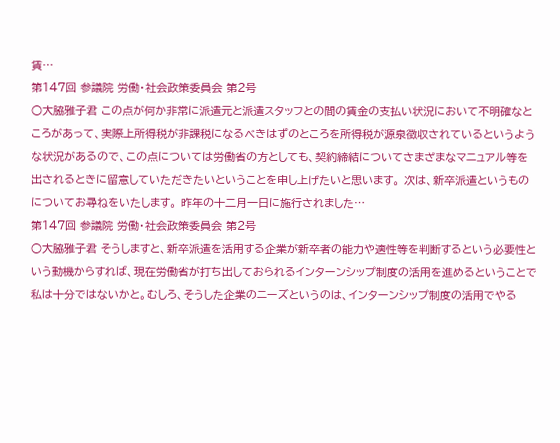賃…
第147回 参議院 労働・社会政策委員会 第2号
○大脇雅子君 この点が何か非常に派遣元と派遣スタッフとの間の賃金の支払い状況において不明確なところがあって、実際上所得税が非課税になるべきはずのところを所得税が源泉徴収されているというような状況があるので、この点については労働省の方としても、契約締結についてさまざまなマニュアル等を出されるときに留意していただきたいということを申し上げたいと思います。 次は、新卒派遣というものについてお尋ねをいたします。 昨年の十二月一日に施行されました…
第147回 参議院 労働・社会政策委員会 第2号
○大脇雅子君 そうしますと、新卒派遣を活用する企業が新卒者の能力や適性等を判断するという必要性という動機からすれば、現在労働省が打ち出しておられるインターンシップ制度の活用を進めるということで私は十分ではないかと。むしろ、そうした企業のニーズというのは、インターンシップ制度の活用でやる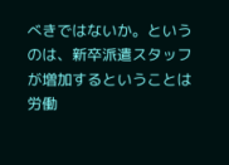べきではないか。というのは、新卒派遣スタッフが増加するということは労働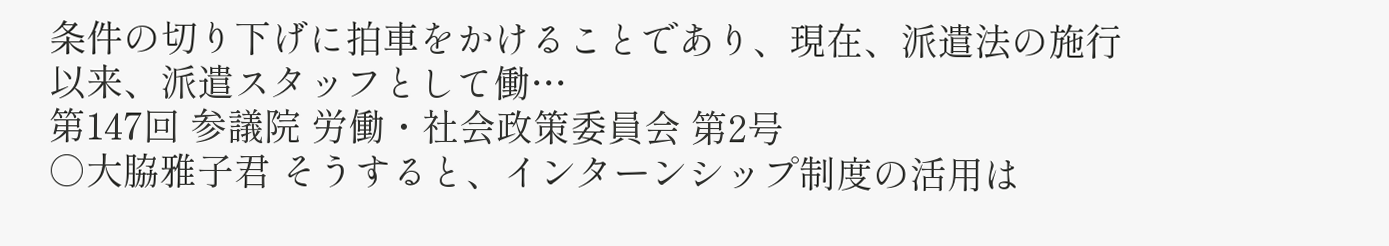条件の切り下げに拍車をかけることであり、現在、派遣法の施行以来、派遣スタッフとして働…
第147回 参議院 労働・社会政策委員会 第2号
○大脇雅子君 そうすると、インターンシップ制度の活用は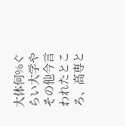大体何%ぐらい大学やその他今言われたところ、高専と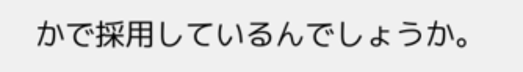かで採用しているんでしょうか。